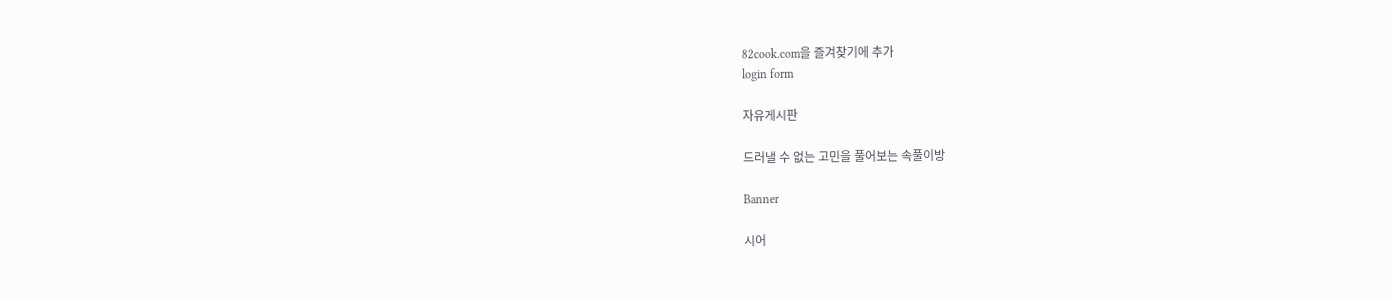82cook.com을 즐겨찾기에 추가
login form

자유게시판

드러낼 수 없는 고민을 풀어보는 속풀이방

Banner

시어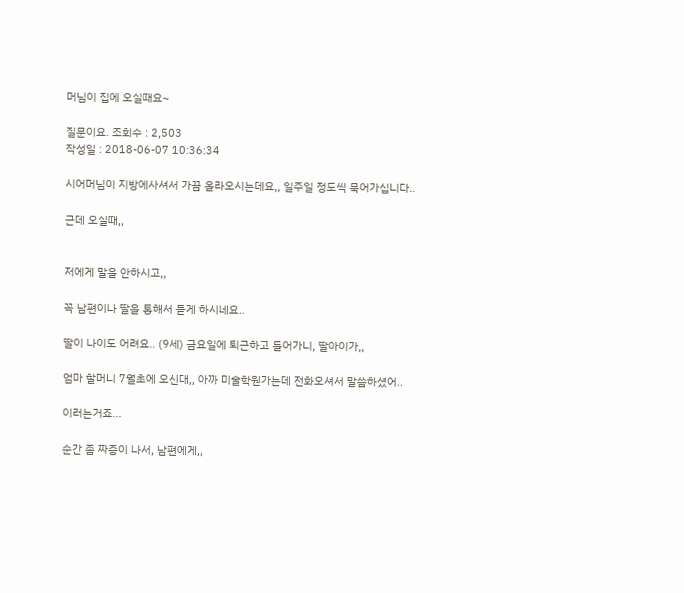머님이 집에 오실때요~

질문이요. 조회수 : 2,503
작성일 : 2018-06-07 10:36:34

시어머님이 지방에사셔서 가끔 올라오시는데요,, 일주일 정도씩 묵어가십니다..

근데 오실때,,


저에게 말을 안하시고,,

꼭 남편이나 딸을 통해서 듣게 하시네요..

딸이 나이도 어려요.. (9세) 금요일에 퇴근하고 들어가니, 딸아이가,,

엄마 할머니 7월초에 오신대,, 아까 미술학원가는데 전화오셔서 말씀하셨어..

이러는거죠...

순간 좀 짜증이 나서, 남편에게,,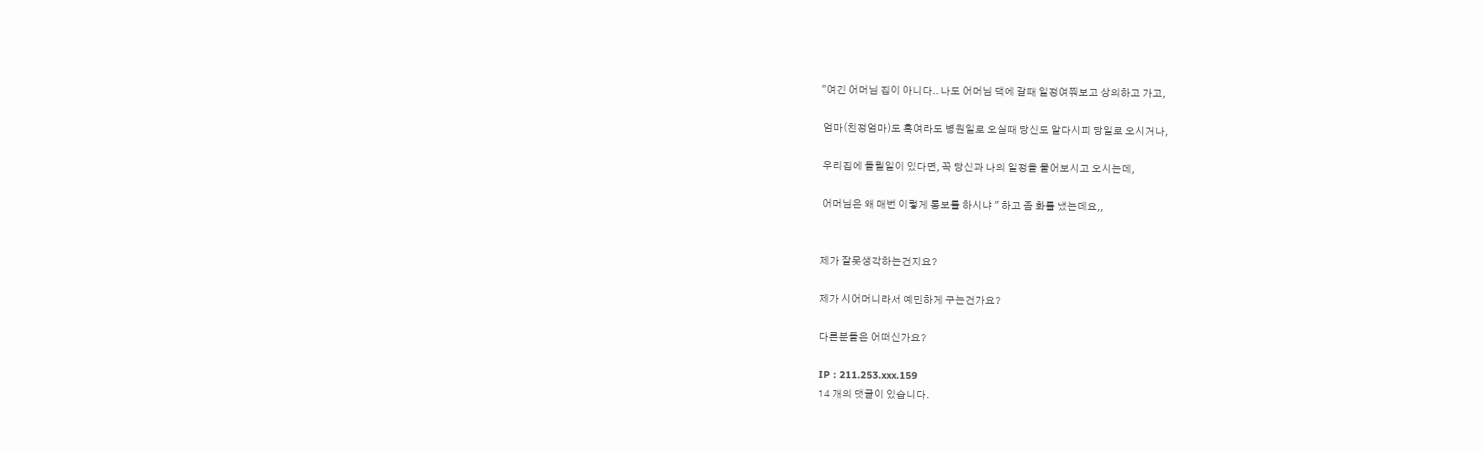"여긴 어머님 집이 아니다.. 나도 어머님 댁에 갈때 일정여쭤보고 상의하고 가고,

 엄마(친정엄마)도 혹여라도 병원일로 오실때 당신도 알다시피 당일로 오시거나,

 우리집에 들릴일이 있다면, 꼭 당신과 나의 일정을 물어보시고 오시는데,

 어머님은 왜 매번 이렇게 통보를 하시냐 " 하고 좀 화를 냈는데요,,


제가 잘못생각하는건지요?

제가 시어머니라서 예민하게 구는건가요?

다른분들은 어떠신가요?

IP : 211.253.xxx.159
14 개의 댓글이 있습니다.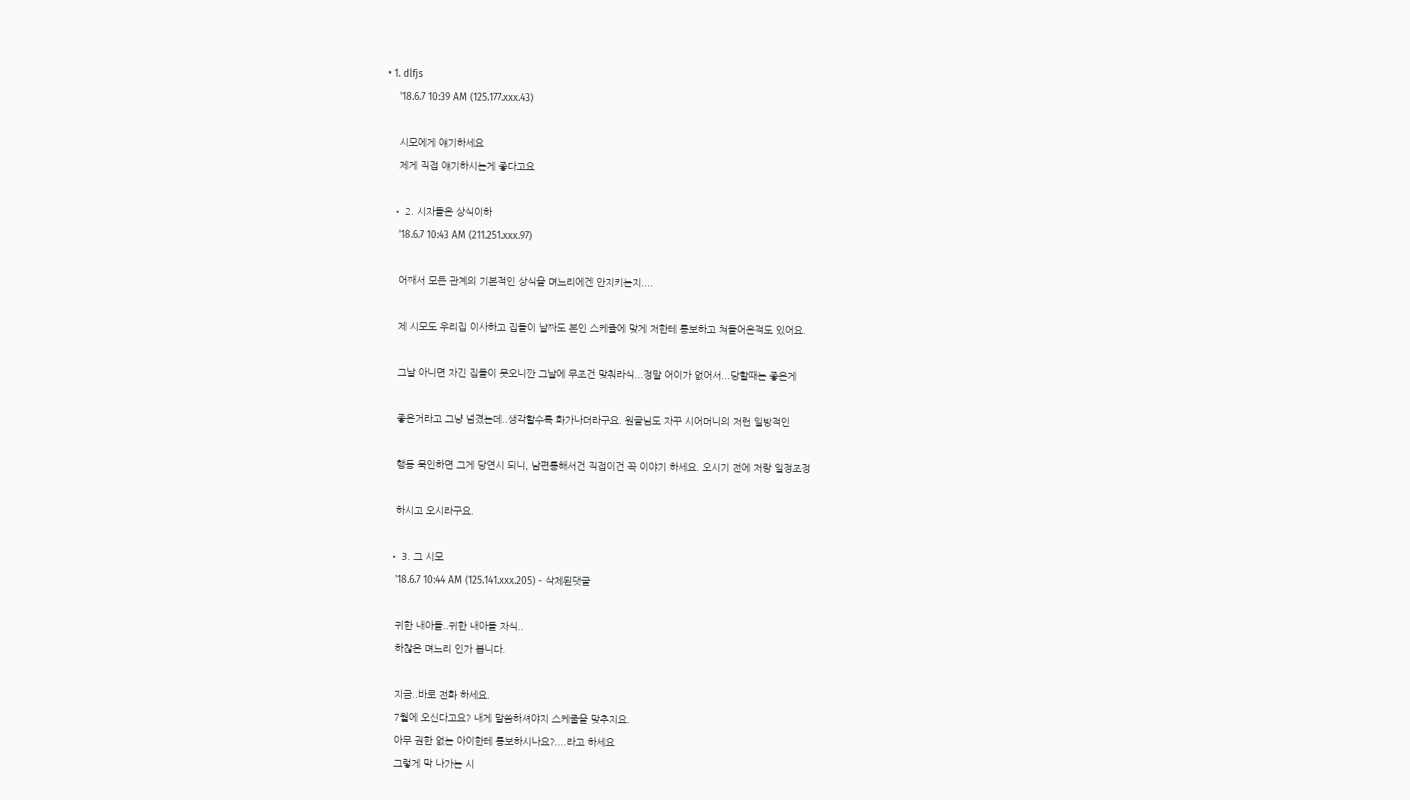• 1. dlfjs
    '18.6.7 10:39 AM (125.177.xxx.43)

    시모에게 얘기하세요
    제게 직접 얘기하시는게 좋다고요

  • 2. 시자들은 상식이하
    '18.6.7 10:43 AM (211.251.xxx.97)

    어째서 모든 관계의 기본적인 상식을 며느리에겐 안지키는지....

    제 시모도 우리집 이사하고 집들이 날짜도 본인 스케쥴에 맞게 저한테 통보하고 쳐들어온적도 있어요.

    그날 아니면 자긴 집들이 못오니깐 그날에 무조건 맞춰라식...정말 어이가 없어서...당할때는 좋은게

    좋은거라고 그냥 넘겼는데..생각할수록 화가나더라구요. 원글님도 자꾸 시어머니의 저런 일방적인

    행동 묵인하면 그게 당연시 되니, 남편통해서건 직접이건 꼭 이야기 하세요. 오시기 전에 저랑 일정조정

    하시고 오시라구요.

  • 3. 그 시모
    '18.6.7 10:44 AM (125.141.xxx.205) - 삭제된댓글

    귀한 내아들..귀한 내아들 자식..
    하찮은 며느리 인가 봅니다.

    지금..바로 전화 하세요.
    7월에 오신다고요? 내게 말씀하셔야지 스케줄을 맞추지요.
    아무 권한 없는 아이한테 통보하시나요?....라고 하세요
    그렇게 막 나가는 시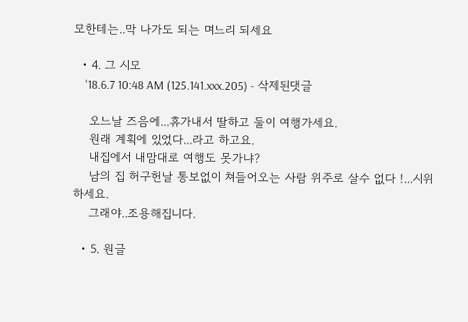모한테는..막 나가도 되는 며느리 되세요

  • 4. 그 시모
    '18.6.7 10:48 AM (125.141.xxx.205) - 삭제된댓글

    오느날 즈음에...휴가내서 딸하고 둘이 여행가세요.
    원래 계획에 있었다...라고 하고요.
    내집에서 내맘대로 여행도 못가냐?
    남의 집 허구헌날 통보없이 쳐들어오는 사람 위주로 살수 없다 !...시위하세요.
    그래야..조용해집니다.

  • 5. 원글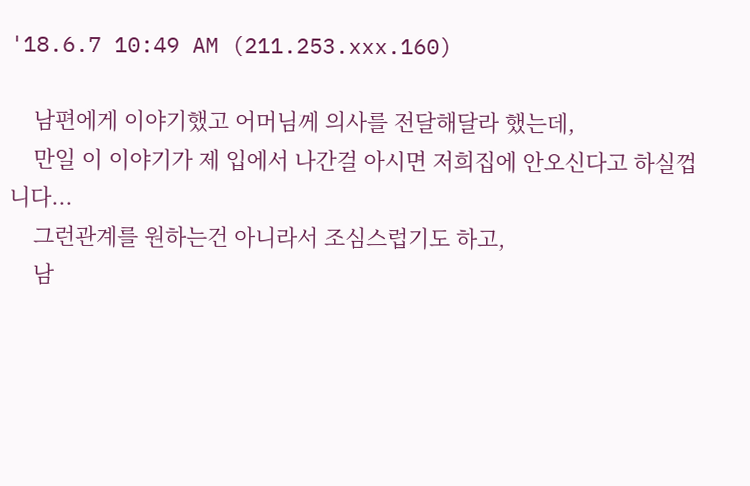'18.6.7 10:49 AM (211.253.xxx.160)

    남편에게 이야기했고 어머님께 의사를 전달해달라 했는데,
    만일 이 이야기가 제 입에서 나간걸 아시면 저희집에 안오신다고 하실껍니다...
    그런관계를 원하는건 아니라서 조심스럽기도 하고,
    남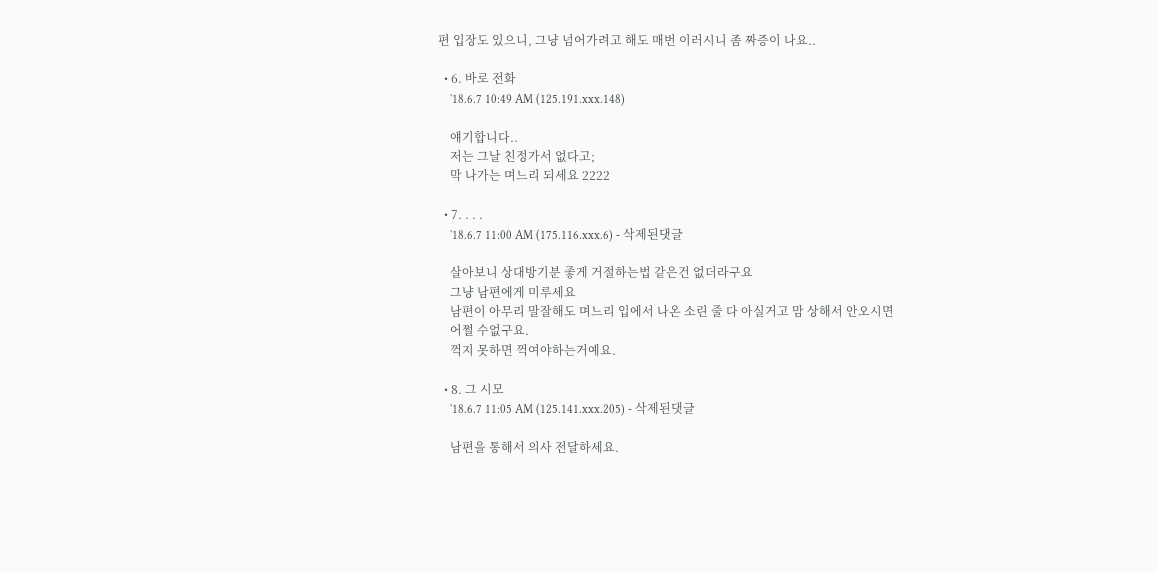편 입장도 있으니, 그냥 넘어가려고 해도 매번 이러시니 좀 짜증이 나요..

  • 6. 바로 전화
    '18.6.7 10:49 AM (125.191.xxx.148)

    얘기합니다..
    저는 그날 친정가서 없다고;
    막 나가는 며느리 되세요 2222

  • 7. . . .
    '18.6.7 11:00 AM (175.116.xxx.6) - 삭제된댓글

    살아보니 상대방기분 좋게 거절하는법 같은건 없더라구요
    그냥 남편에게 미루세요
    남편이 아무리 말잘해도 며느리 입에서 나온 소린 줄 다 아실거고 맘 상해서 안오시면
    어쩔 수없구요.
    꺽지 못하면 꺽여야하는거예요.

  • 8. 그 시모
    '18.6.7 11:05 AM (125.141.xxx.205) - 삭제된댓글

    남편을 통해서 의사 전달하세요.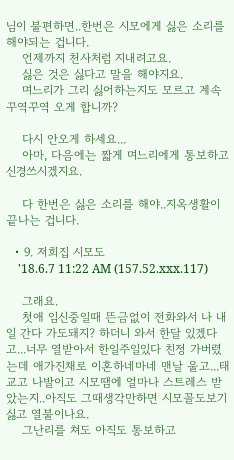님이 불편하면..한번은 시모에게 싫은 소리를 해야되는 겁니다.
    언제까지 천사처럼 지내려고요.
    싫은 것은 싫다고 말을 해야지요.
    며느리가 그리 싫어하는지도 모르고 계속 꾸역꾸역 오게 합니까?

    다시 안오게 하세요...
    아마, 다음에는 짧게 며느리에게 통보하고 신경쓰시겠지요.

    다 한번은 싫은 소리를 해야..지옥생활이 끝나는 겁니다.

  • 9. 저희집 시모도
    '18.6.7 11:22 AM (157.52.xxx.117)

    그래요.
    첫애 임신중일때 뜬금없이 전화와서 나 내일 간다 가도돼지? 하더니 와서 한달 있겠다고...너무 열받아서 한일주일있다 친정 가버렸는데 애가진채로 이혼하네마네 맨날 울고...태교고 나발이고 시모땜에 얼마나 스트레스 받았는지..아직도 그때생각만하면 시모꼴도보기싫고 열불이나요.
    그난리를 쳐도 아직도 통보하고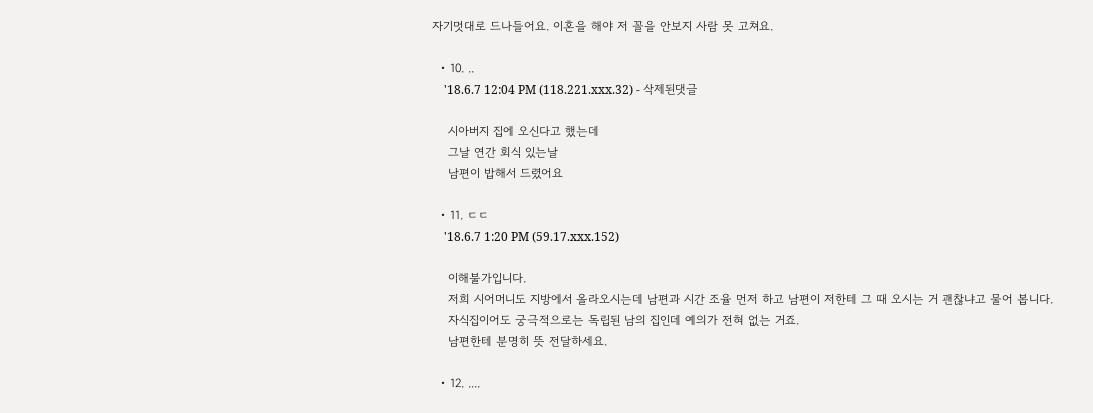자기멋대로 드나들어요. 이혼을 해야 저 꼴을 안보지 사람 못 고쳐요.

  • 10. ..
    '18.6.7 12:04 PM (118.221.xxx.32) - 삭제된댓글

    시아버지 집에 오신다고 했는데
    그날 연간 회식 있는날
    남편이 밥해서 드렸어요

  • 11. ㄷㄷ
    '18.6.7 1:20 PM (59.17.xxx.152)

    이해불가입니다.
    저희 시어머니도 지방에서 올라오시는데 남편과 시간 조율 먼저 하고 남편이 저한테 그 때 오시는 거 괜찮냐고 물어 봅니다.
    자식집이어도 궁극적으로는 독립된 남의 집인데 예의가 전혀 없는 거죠.
    남편한테 분명히 뜻 전달하세요.

  • 12. ....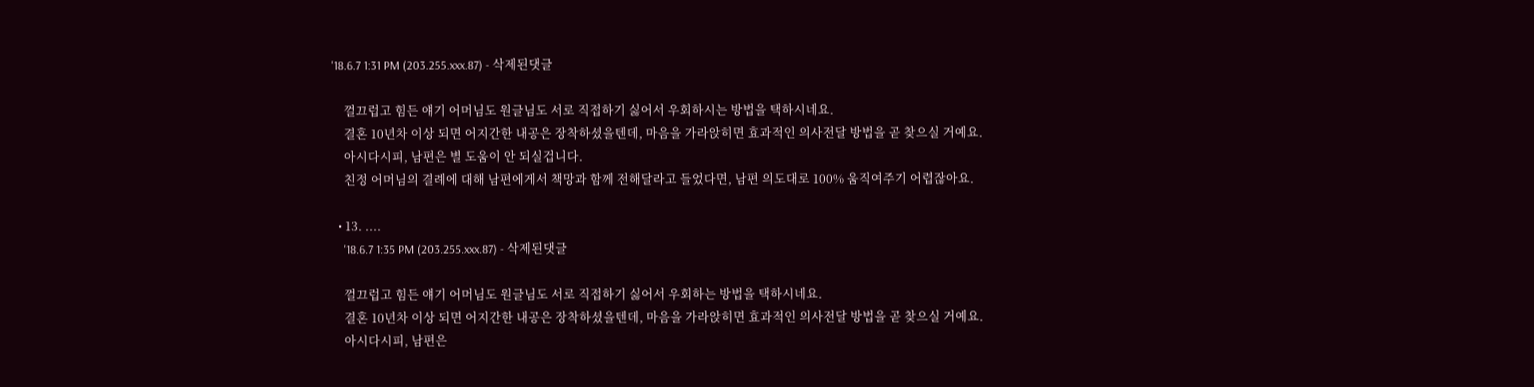'18.6.7 1:31 PM (203.255.xxx.87) - 삭제된댓글

    껄끄럽고 힘든 얘기 어머님도 원글님도 서로 직접하기 싫어서 우회하시는 방법을 택하시네요.
    결혼 10년차 이상 되면 어지간한 내공은 장착하셨을텐데, 마음을 가라앉히면 효과적인 의사전달 방법을 곧 찾으실 거예요.
    아시다시피, 남편은 별 도움이 안 되실겁니다.
    친정 어머님의 결례에 대해 남편에게서 책망과 함께 전해달라고 들었다면, 남편 의도대로 100% 움직여주기 어렵잖아요.

  • 13. ....
    '18.6.7 1:35 PM (203.255.xxx.87) - 삭제된댓글

    껄끄럽고 힘든 얘기 어머님도 원글님도 서로 직접하기 싫어서 우회하는 방법을 택하시네요.
    결혼 10년차 이상 되면 어지간한 내공은 장착하셨을텐데, 마음을 가라앉히면 효과적인 의사전달 방법을 곧 찾으실 거예요.
    아시다시피, 남편은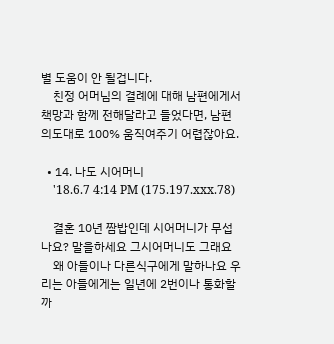별 도움이 안 될겁니다.
    친정 어머님의 결례에 대해 남편에게서 책망과 함께 전해달라고 들었다면, 남편 의도대로 100% 움직여주기 어렵잖아요.

  • 14. 나도 시어머니
    '18.6.7 4:14 PM (175.197.xxx.78)

    결혼 10년 짬밥인데 시어머니가 무섭나요? 말을하세요 그시어머니도 그래요
    왜 아들이나 다른식구에게 말하나요 우리는 아들에게는 일년에 2번이나 통화할까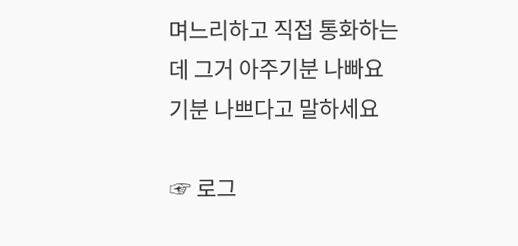며느리하고 직접 통화하는데 그거 아주기분 나빠요 기분 나쁘다고 말하세요

☞ 로그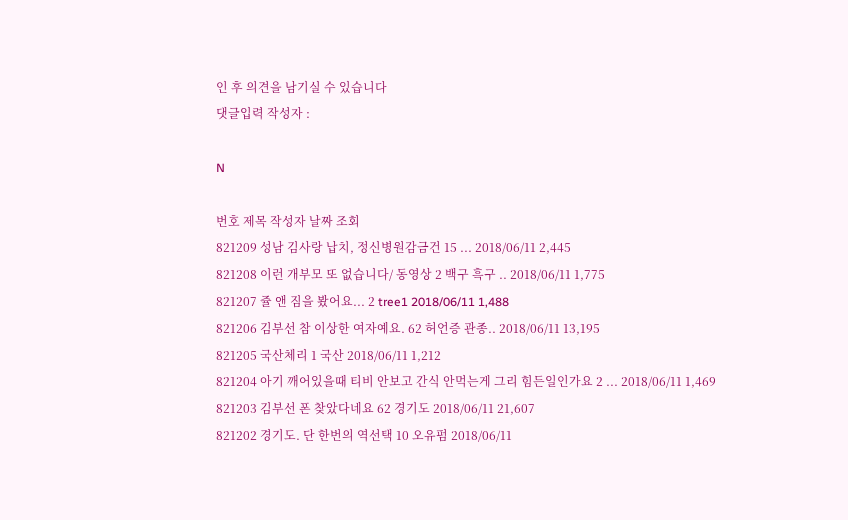인 후 의견을 남기실 수 있습니다
댓글입력 작성자 :

N

번호 제목 작성자 날짜 조회
821209 성남 김사랑 납치, 정신병원감금건 15 ... 2018/06/11 2,445
821208 이런 개부모 또 없습니다/ 동영상 2 백구 흑구 .. 2018/06/11 1,775
821207 쥴 앤 짐을 봤어요... 2 tree1 2018/06/11 1,488
821206 김부선 참 이상한 여자예요. 62 허언증 관종.. 2018/06/11 13,195
821205 국산체리 1 국산 2018/06/11 1,212
821204 아기 깨어있을때 티비 안보고 간식 안먹는게 그리 힘든일인가요 2 ... 2018/06/11 1,469
821203 김부선 폰 찾았다네요 62 경기도 2018/06/11 21,607
821202 경기도. 단 한번의 역선택 10 오유펌 2018/06/11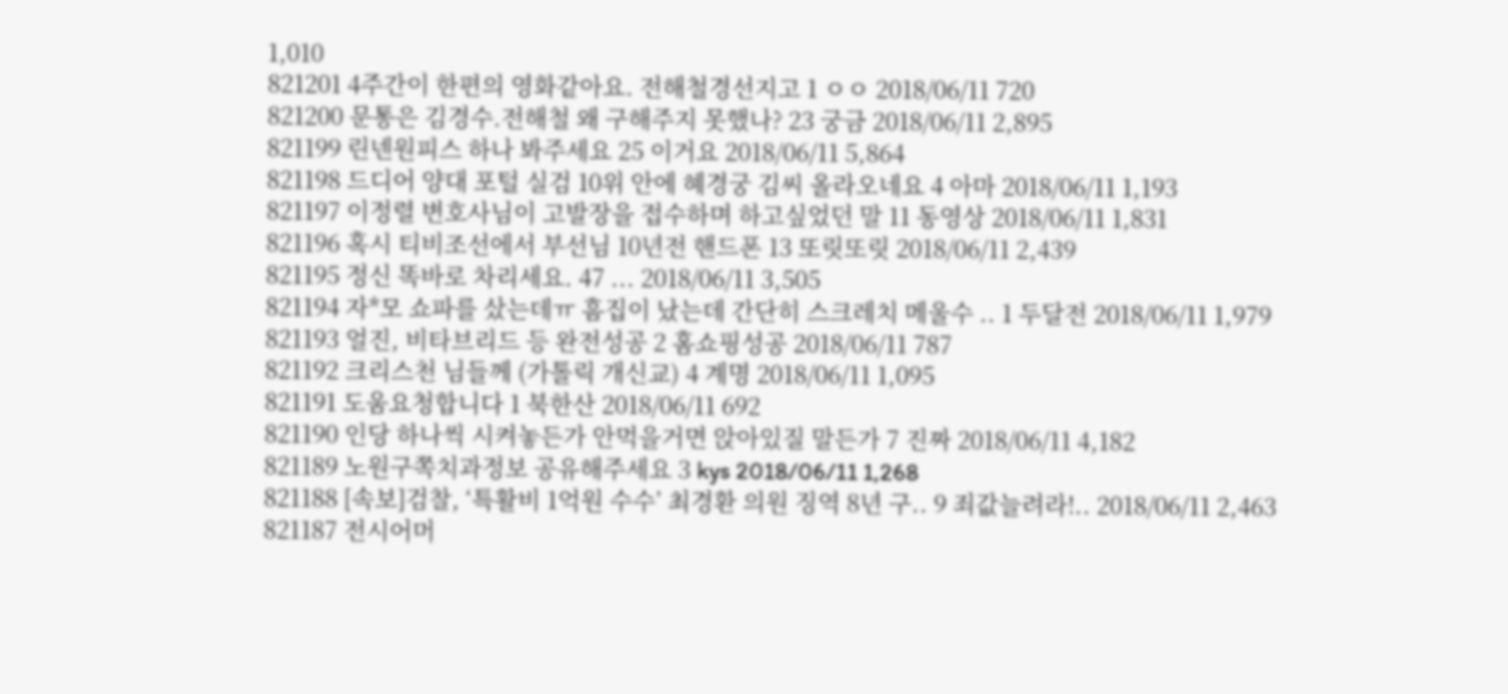1,010
821201 4주간이 한편의 영화같아요. 전해철경선지고 1 ㅇㅇ 2018/06/11 720
821200 문통은 김경수.전해철 왜 구해주지 못했나? 23 궁금 2018/06/11 2,895
821199 린넨원피스 하나 봐주세요 25 이거요 2018/06/11 5,864
821198 드디어 양대 포털 실검 10위 안에 혜경궁 김씨 올라오네요 4 아마 2018/06/11 1,193
821197 이정렬 변호사님이 고발장을 접수하며 하고싶었던 말 11 동영상 2018/06/11 1,831
821196 혹시 티비조선에서 부선님 10년전 핸드폰 13 또릿또릿 2018/06/11 2,439
821195 정신 똑바로 차리세요. 47 ... 2018/06/11 3,505
821194 자*모 쇼파를 샀는데ㅠ 흠집이 났는데 간단히 스크레치 메울수 .. 1 두달전 2018/06/11 1,979
821193 얼진, 비타브리드 등 완전성공 2 홈쇼핑성공 2018/06/11 787
821192 크리스천 님들께 (가톨릭 개신교) 4 계명 2018/06/11 1,095
821191 도움요청합니다 1 북한산 2018/06/11 692
821190 인당 하나씩 시켜놓든가 안먹을거면 앉아있질 말든가 7 진짜 2018/06/11 4,182
821189 노원구쪽치과정보 공유해주세요 3 kys 2018/06/11 1,268
821188 [속보]검찰, ‘특활비 1억원 수수’ 최경환 의원 징역 8년 구.. 9 죄값늘려라!.. 2018/06/11 2,463
821187 전시어머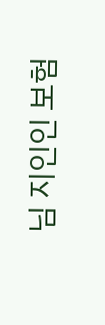님 지인인 보험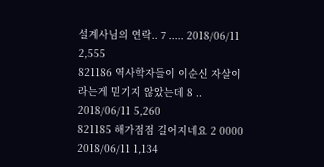설계사님의 연락.. 7 ..... 2018/06/11 2,555
821186 역사학자들이 이순신 자살이라는게 믿기지 않았는데 8 .. 2018/06/11 5,260
821185 해가점점 길어지네요 2 0000 2018/06/11 1,134